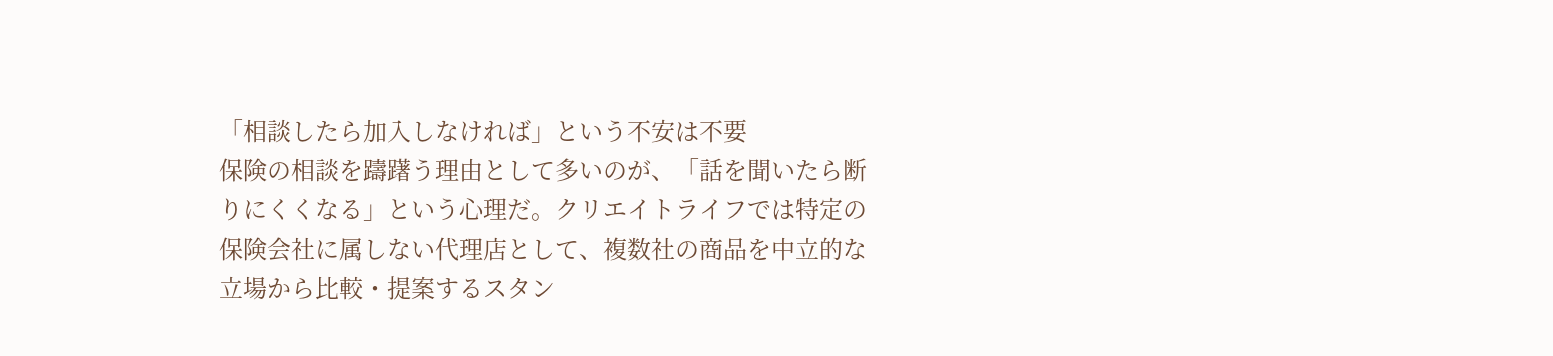「相談したら加入しなければ」という不安は不要
保険の相談を躊躇う理由として多いのが、「話を聞いたら断りにくくなる」という心理だ。クリエイトライフでは特定の保険会社に属しない代理店として、複数社の商品を中立的な立場から比較・提案するスタン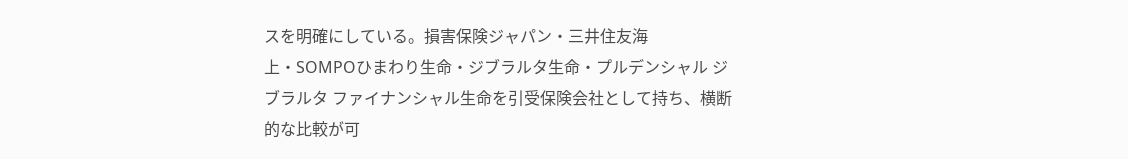スを明確にしている。損害保険ジャパン・三井住友海上・SOMPOひまわり生命・ジブラルタ生命・プルデンシャル ジブラルタ ファイナンシャル生命を引受保険会社として持ち、横断的な比較が可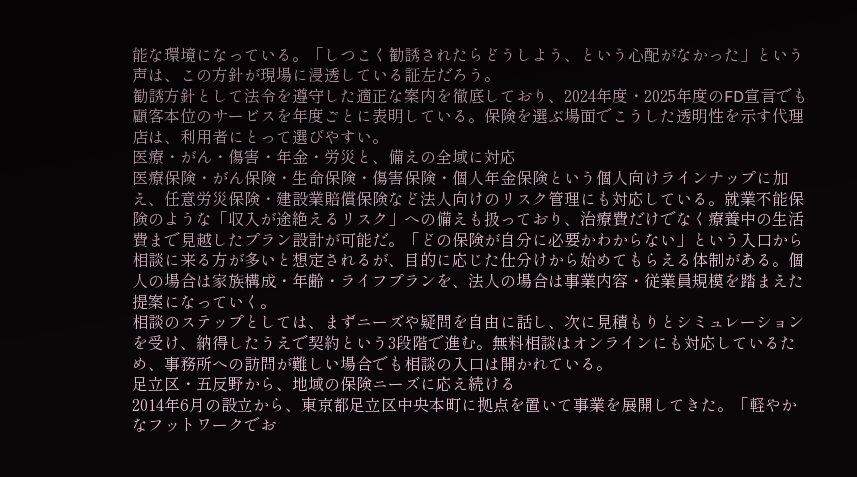能な環境になっている。「しつこく勧誘されたらどうしよう、という心配がなかった」という声は、この方針が現場に浸透している証左だろう。
勧誘方針として法令を遵守した適正な案内を徹底しており、2024年度・2025年度のFD宣言でも顧客本位のサービスを年度ごとに表明している。保険を選ぶ場面でこうした透明性を示す代理店は、利用者にとって選びやすい。
医療・がん・傷害・年金・労災と、備えの全域に対応
医療保険・がん保険・生命保険・傷害保険・個人年金保険という個人向けラインナップに加え、任意労災保険・建設業賠償保険など法人向けのリスク管理にも対応している。就業不能保険のような「収入が途絶えるリスク」への備えも扱っており、治療費だけでなく療養中の生活費まで見越したプラン設計が可能だ。「どの保険が自分に必要かわからない」という入口から相談に来る方が多いと想定されるが、目的に応じた仕分けから始めてもらえる体制がある。個人の場合は家族構成・年齢・ライフプランを、法人の場合は事業内容・従業員規模を踏まえた提案になっていく。
相談のステップとしては、まずニーズや疑問を自由に話し、次に見積もりとシミュレーションを受け、納得したうえで契約という3段階で進む。無料相談はオンラインにも対応しているため、事務所への訪問が難しい場合でも相談の入口は開かれている。
足立区・五反野から、地域の保険ニーズに応え続ける
2014年6月の設立から、東京都足立区中央本町に拠点を置いて事業を展開してきた。「軽やかなフットワークでお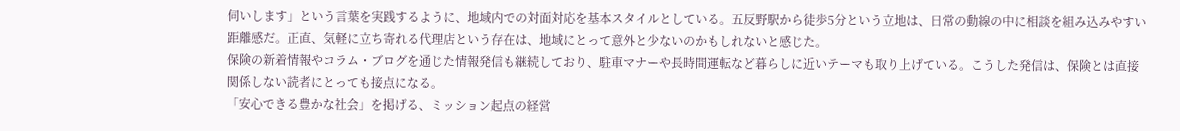伺いします」という言葉を実践するように、地域内での対面対応を基本スタイルとしている。五反野駅から徒歩5分という立地は、日常の動線の中に相談を組み込みやすい距離感だ。正直、気軽に立ち寄れる代理店という存在は、地域にとって意外と少ないのかもしれないと感じた。
保険の新着情報やコラム・ブログを通じた情報発信も継続しており、駐車マナーや長時間運転など暮らしに近いテーマも取り上げている。こうした発信は、保険とは直接関係しない読者にとっても接点になる。
「安心できる豊かな社会」を掲げる、ミッション起点の経営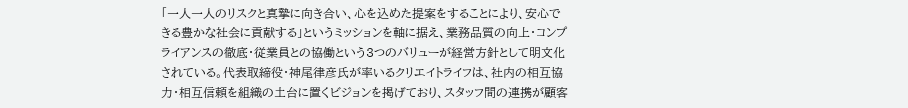「一人一人のリスクと真摯に向き合い、心を込めた提案をすることにより、安心できる豊かな社会に貢献する」というミッションを軸に据え、業務品質の向上・コンプライアンスの徹底・従業員との協働という3つのバリューが経営方針として明文化されている。代表取締役・神尾律彦氏が率いるクリエイトライフは、社内の相互協力・相互信頼を組織の土台に置くビジョンを掲げており、スタッフ間の連携が顧客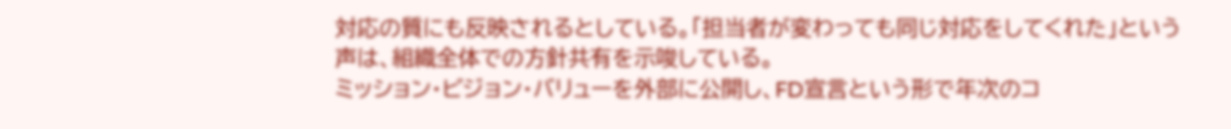対応の質にも反映されるとしている。「担当者が変わっても同じ対応をしてくれた」という声は、組織全体での方針共有を示唆している。
ミッション・ビジョン・バリューを外部に公開し、FD宣言という形で年次のコ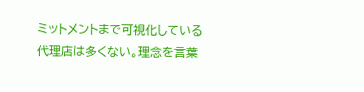ミットメントまで可視化している代理店は多くない。理念を言葉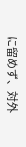に留めず、対外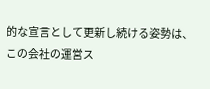的な宣言として更新し続ける姿勢は、この会社の運営ス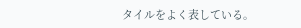タイルをよく表している。